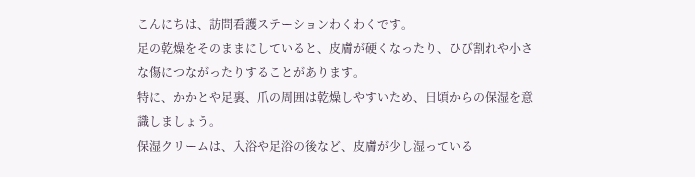こんにちは、訪問看護ステーションわくわくです。
足の乾燥をそのままにしていると、皮膚が硬くなったり、ひび割れや小さな傷につながったりすることがあります。
特に、かかとや足裏、爪の周囲は乾燥しやすいため、日頃からの保湿を意識しましょう。
保湿クリームは、入浴や足浴の後など、皮膚が少し湿っている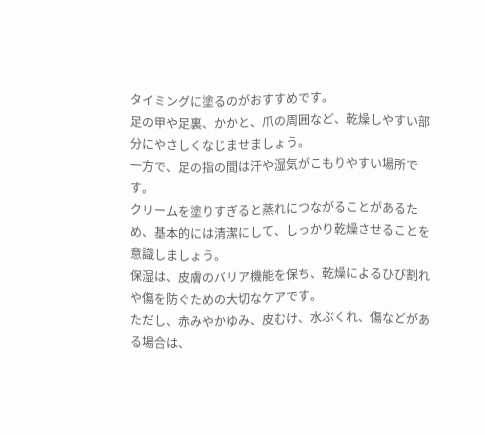タイミングに塗るのがおすすめです。
足の甲や足裏、かかと、爪の周囲など、乾燥しやすい部分にやさしくなじませましょう。
一方で、足の指の間は汗や湿気がこもりやすい場所です。
クリームを塗りすぎると蒸れにつながることがあるため、基本的には清潔にして、しっかり乾燥させることを意識しましょう。
保湿は、皮膚のバリア機能を保ち、乾燥によるひび割れや傷を防ぐための大切なケアです。
ただし、赤みやかゆみ、皮むけ、水ぶくれ、傷などがある場合は、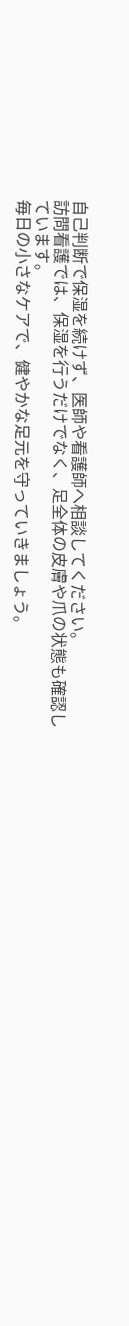自己判断で保湿を続けず、医師や看護師へ相談してください。
訪問看護では、保湿を行うだけでなく、足全体の皮膚や爪の状態も確認しています。
毎日の小さなケアで、健やかな足元を守っていきましょう。